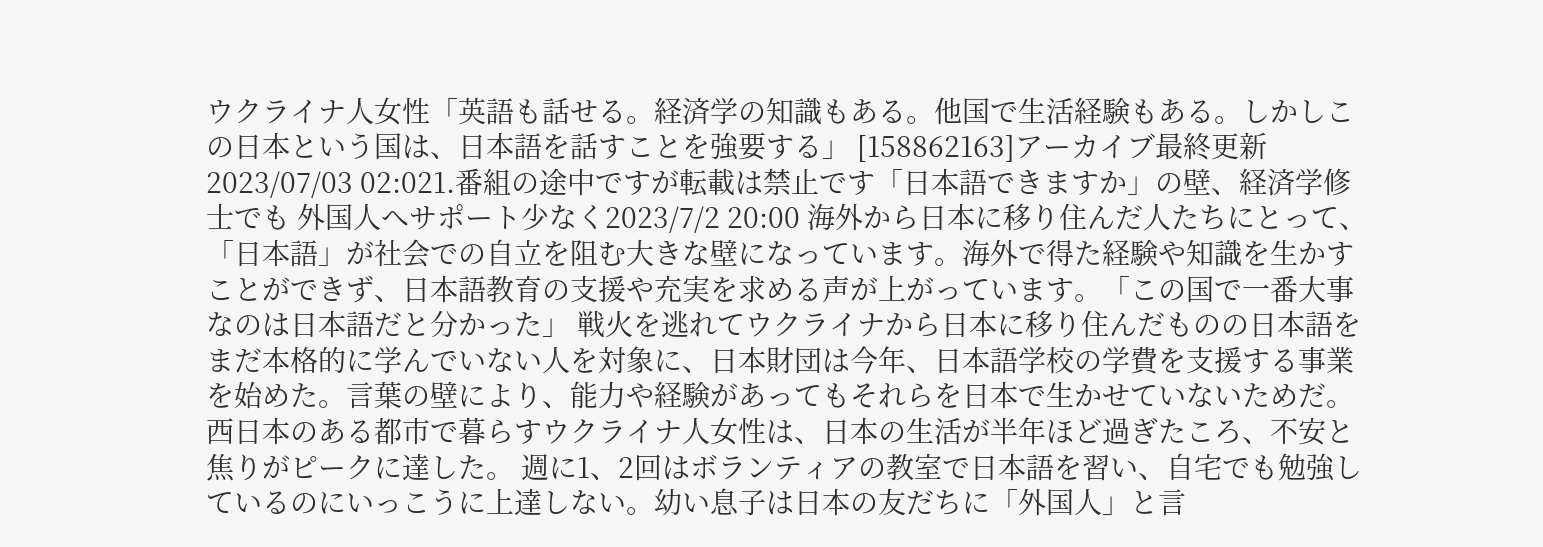ウクライナ人女性「英語も話せる。経済学の知識もある。他国で生活経験もある。しかしこの日本という国は、日本語を話すことを強要する」 [158862163]アーカイブ最終更新 2023/07/03 02:021.番組の途中ですが転載は禁止です「日本語できますか」の壁、経済学修士でも 外国人へサポート少なく2023/7/2 20:00 海外から日本に移り住んだ人たちにとって、「日本語」が社会での自立を阻む大きな壁になっています。海外で得た経験や知識を生かすことができず、日本語教育の支援や充実を求める声が上がっています。「この国で一番大事なのは日本語だと分かった」 戦火を逃れてウクライナから日本に移り住んだものの日本語をまだ本格的に学んでいない人を対象に、日本財団は今年、日本語学校の学費を支援する事業を始めた。言葉の壁により、能力や経験があってもそれらを日本で生かせていないためだ。 西日本のある都市で暮らすウクライナ人女性は、日本の生活が半年ほど過ぎたころ、不安と焦りがピークに達した。 週に1、2回はボランティアの教室で日本語を習い、自宅でも勉強しているのにいっこうに上達しない。幼い息子は日本の友だちに「外国人」と言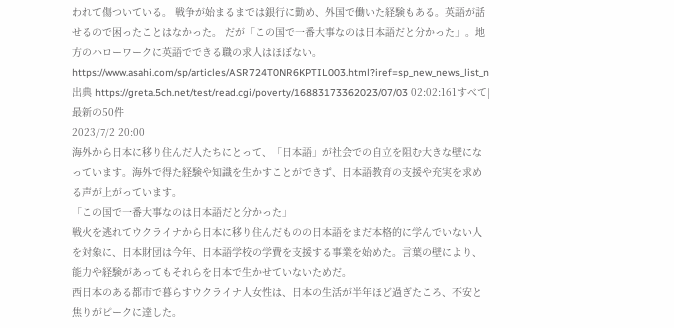われて傷ついている。 戦争が始まるまでは銀行に勤め、外国で働いた経験もある。英語が話せるので困ったことはなかった。 だが「この国で一番大事なのは日本語だと分かった」。地方のハローワークに英語でできる職の求人はほぼない。https://www.asahi.com/sp/articles/ASR724T0NR6KPTIL003.html?iref=sp_new_news_list_n出典 https://greta.5ch.net/test/read.cgi/poverty/16883173362023/07/03 02:02:161すべて|最新の50件
2023/7/2 20:00
海外から日本に移り住んだ人たちにとって、「日本語」が社会での自立を阻む大きな壁になっています。海外で得た経験や知識を生かすことができず、日本語教育の支援や充実を求める声が上がっています。
「この国で一番大事なのは日本語だと分かった」
戦火を逃れてウクライナから日本に移り住んだものの日本語をまだ本格的に学んでいない人を対象に、日本財団は今年、日本語学校の学費を支援する事業を始めた。言葉の壁により、能力や経験があってもそれらを日本で生かせていないためだ。
西日本のある都市で暮らすウクライナ人女性は、日本の生活が半年ほど過ぎたころ、不安と焦りがピークに達した。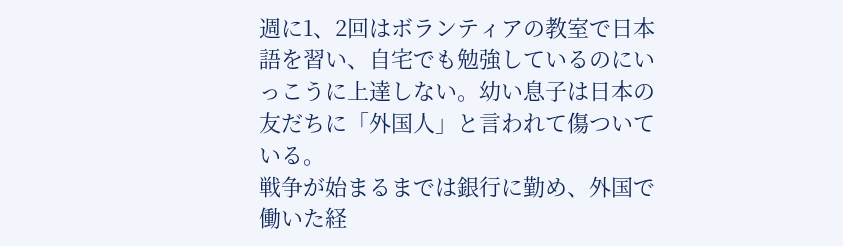週に1、2回はボランティアの教室で日本語を習い、自宅でも勉強しているのにいっこうに上達しない。幼い息子は日本の友だちに「外国人」と言われて傷ついている。
戦争が始まるまでは銀行に勤め、外国で働いた経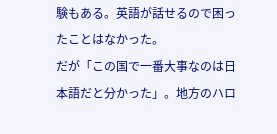験もある。英語が話せるので困ったことはなかった。
だが「この国で一番大事なのは日本語だと分かった」。地方のハロ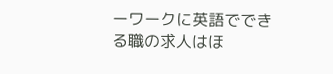ーワークに英語でできる職の求人はほ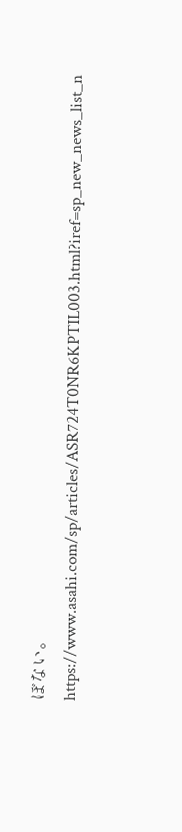ぼない。
https://www.asahi.com/sp/articles/ASR724T0NR6KPTIL003.html?iref=sp_new_news_list_n